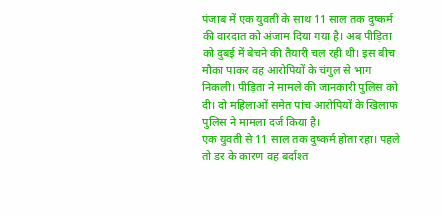पंजाब में एक युवती के साथ 11 साल तक दुष्कर्म की वारदात को अंजाम दिया गया है। अब पीड़िता को दुबई में बेचने की तैयारी चल रही थी। इस बीच मौका पाकर वह आरोपियों के चंगुल से भाग निकली। पीड़िता ने मामले की जानकारी पुलिस को दी। दो महिलाओं समेत पांच आरोपियों के खिलाफ पुलिस ने मामला दर्ज किया है।
एक युवती से 11 साल तक दुष्कर्म होता रहा। पहले तो डर के कारण वह बर्दाश्त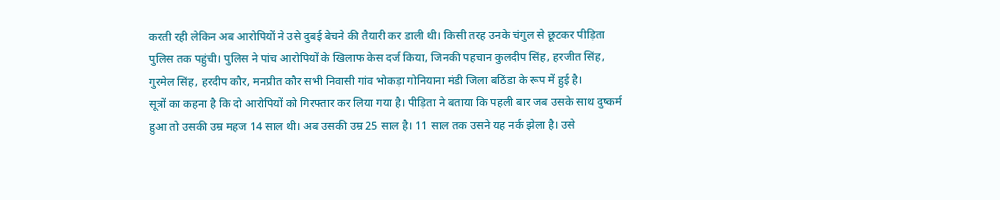करती रही लेकिन अब आरोपियों ने उसे दुबई बेचने की तैयारी कर डाली थी। किसी तरह उनके चंगुल से छूटकर पीड़िता पुलिस तक पहुंची। पुलिस ने पांच आरोपियों के खिलाफ केस दर्ज किया, जिनकी पहचान कुलदीप सिंह, हरजीत सिंह, गुरमेल सिंह, हरदीप कौर, मनप्रीत कौर सभी निवासी गांव भोकड़ा गोनियाना मंडी जिला बठिंडा के रूप में हुई है।
सूत्रों का कहना है कि दो आरोपियों को गिरफ्तार कर लिया गया है। पीड़िता ने बताया कि पहली बार जब उसके साथ दुष्कर्म हुआ तो उसकी उम्र महज 14 साल थी। अब उसकी उम्र 25 साल है। 11 साल तक उसने यह नर्क झेला है। उसे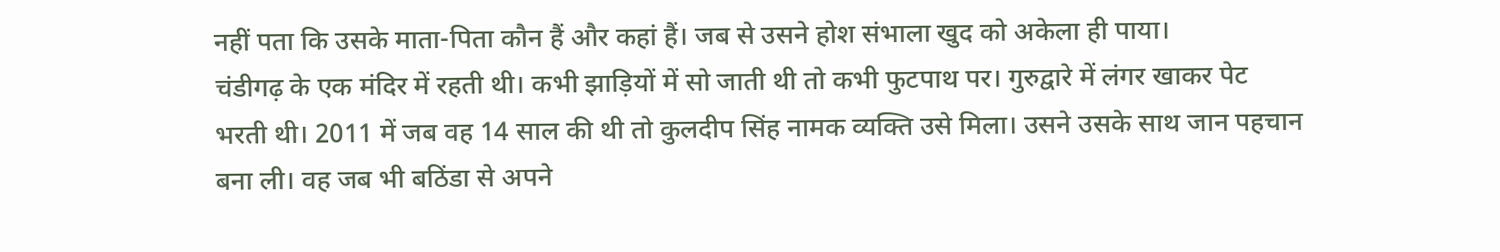नहीं पता कि उसके माता-पिता कौन हैं और कहां हैं। जब से उसने होश संभाला खुद को अकेला ही पाया।
चंडीगढ़ के एक मंदिर में रहती थी। कभी झाड़ियों में सो जाती थी तो कभी फुटपाथ पर। गुरुद्वारे में लंगर खाकर पेट भरती थी। 2011 में जब वह 14 साल की थी तो कुलदीप सिंह नामक व्यक्ति उसे मिला। उसने उसके साथ जान पहचान बना ली। वह जब भी बठिंडा से अपने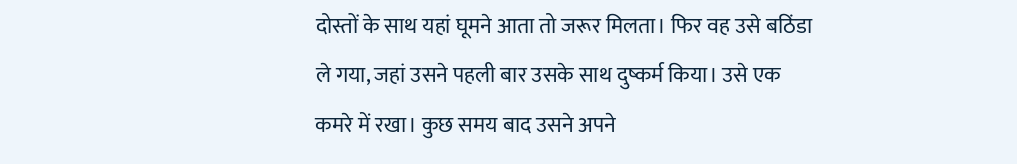दोस्तों के साथ यहां घूमने आता तो जरूर मिलता। फिर वह उसे बठिंडा ले गया, जहां उसने पहली बार उसके साथ दुष्कर्म किया। उसे एक कमरे में रखा। कुछ समय बाद उसने अपने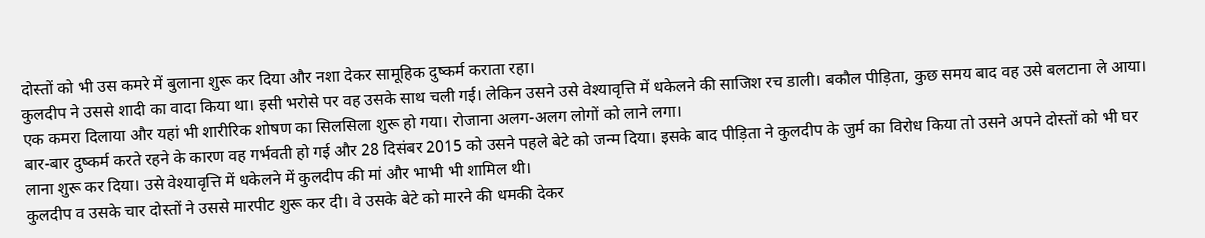दोस्तों को भी उस कमरे में बुलाना शुरू कर दिया और नशा देकर सामूहिक दुष्कर्म कराता रहा।
कुलदीप ने उससे शादी का वादा किया था। इसी भरोसे पर वह उसके साथ चली गई। लेकिन उसने उसे वेश्यावृत्ति में धकेलने की साजिश रच डाली। बकौल पीड़िता, कुछ समय बाद वह उसे बलटाना ले आया। एक कमरा दिलाया और यहां भी शारीरिक शोषण का सिलसिला शुरू हो गया। रोजाना अलग-अलग लोगों को लाने लगा।
बार-बार दुष्कर्म करते रहने के कारण वह गर्भवती हो गई और 28 दिसंबर 2015 को उसने पहले बेटे को जन्म दिया। इसके बाद पीड़िता ने कुलदीप के जुर्म का विरोध किया तो उसने अपने दोस्तों को भी घर लाना शुरू कर दिया। उसे वेश्यावृत्ति में धकेलने में कुलदीप की मां और भाभी भी शामिल थी।
कुलदीप व उसके चार दोस्तों ने उससे मारपीट शुरू कर दी। वे उसके बेटे को मारने की धमकी देकर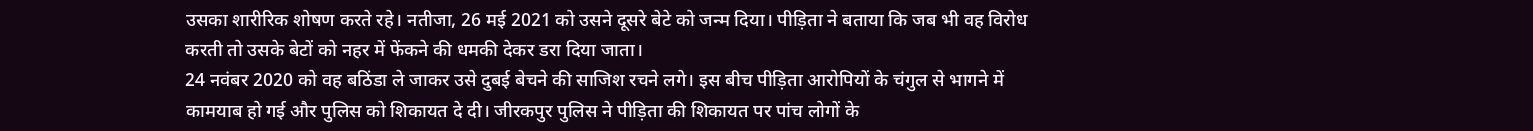उसका शारीरिक शोषण करते रहे। नतीजा, 26 मई 2021 को उसने दूसरे बेटे को जन्म दिया। पीड़िता ने बताया कि जब भी वह विरोध करती तो उसके बेटों को नहर में फेंकने की धमकी देकर डरा दिया जाता।
24 नवंबर 2020 को वह बठिंडा ले जाकर उसे दुबई बेचने की साजिश रचने लगे। इस बीच पीड़िता आरोपियों के चंगुल से भागने में कामयाब हो गई और पुलिस को शिकायत दे दी। जीरकपुर पुलिस ने पीड़िता की शिकायत पर पांच लोगों के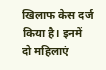खिलाफ केस दर्ज किया है। इनमें दो महिलाएं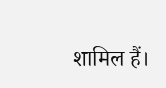शामिल हैं।